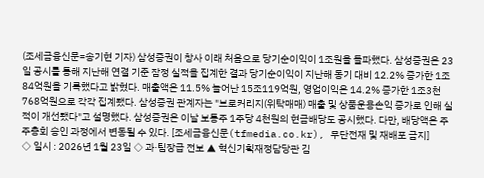(조세금융신문=송기현 기자) 삼성증권이 창사 이래 처음으로 당기순이익이 1조원을 돌파했다. 삼성증권은 23일 공시를 통해 지난해 연결 기준 잠정 실적을 집계한 결과 당기순이익이 지난해 동기 대비 12.2% 증가한 1조84억원을 기록했다고 밝혔다. 매출액은 11.5% 늘어난 15조119억원, 영업이익은 14.2% 증가한 1조3천768억원으로 각각 집계됐다. 삼성증권 관계자는 "브로커리지(위탁매매) 매출 및 상품운용손익 증가로 인해 실적이 개선됐다"고 설명했다. 삼성증권은 이날 보통주 1주당 4천원의 현금배당도 공시했다. 다만, 배당액은 주주총회 승인 과정에서 변동될 수 있다. [조세금융신문(tfmedia.co.kr), 무단전재 및 재배포 금지]
◇ 일시 : 2026년 1월 23일 ◇ 과·팀장급 전보 ▲ 혁신기획재정담당관 김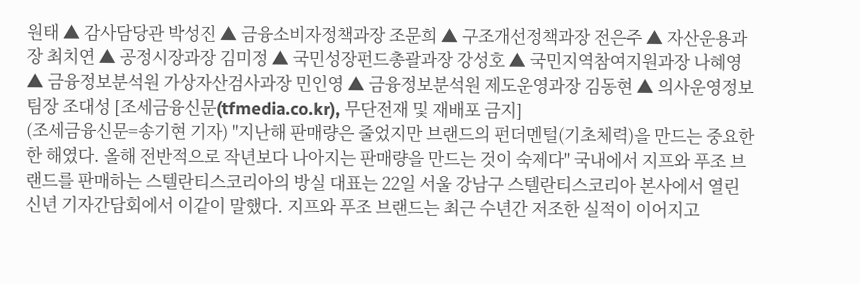원태 ▲ 감사담당관 박성진 ▲ 금융소비자정책과장 조문희 ▲ 구조개선정책과장 전은주 ▲ 자산운용과장 최치연 ▲ 공정시장과장 김미정 ▲ 국민성장펀드총괄과장 강성호 ▲ 국민지역참여지원과장 나혜영 ▲ 금융정보분석원 가상자산검사과장 민인영 ▲ 금융정보분석원 제도운영과장 김동현 ▲ 의사운영정보팀장 조대성 [조세금융신문(tfmedia.co.kr), 무단전재 및 재배포 금지]
(조세금융신문=송기현 기자) "지난해 판매량은 줄었지만 브랜드의 펀더멘털(기초체력)을 만드는 중요한 한 해였다. 올해 전반적으로 작년보다 나아지는 판매량을 만드는 것이 숙제다" 국내에서 지프와 푸조 브랜드를 판매하는 스텔란티스코리아의 방실 대표는 22일 서울 강남구 스텔란티스코리아 본사에서 열린 신년 기자간담회에서 이같이 말했다. 지프와 푸조 브랜드는 최근 수년간 저조한 실적이 이어지고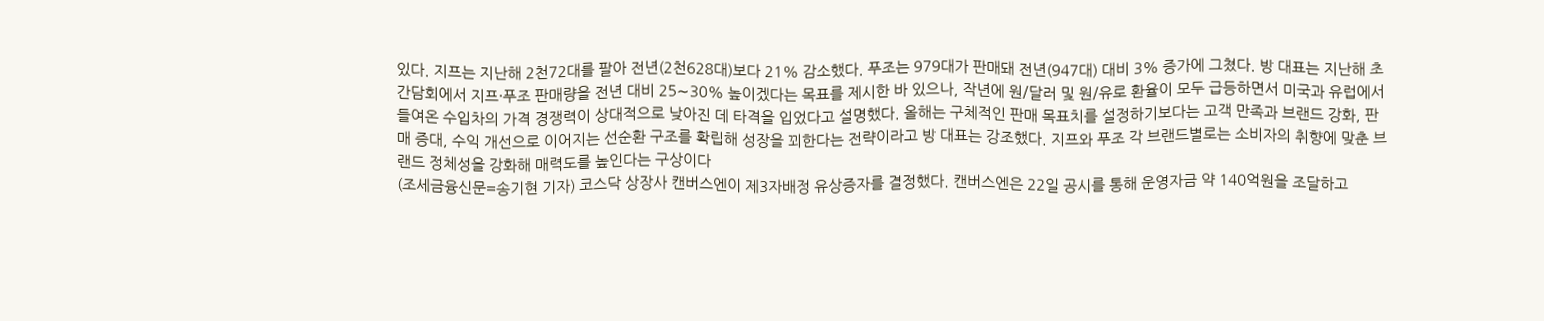있다. 지프는 지난해 2천72대를 팔아 전년(2천628대)보다 21% 감소했다. 푸조는 979대가 판매돼 전년(947대) 대비 3% 증가에 그쳤다. 방 대표는 지난해 초 간담회에서 지프·푸조 판매량을 전년 대비 25∼30% 높이겠다는 목표를 제시한 바 있으나, 작년에 원/달러 및 원/유로 환율이 모두 급등하면서 미국과 유럽에서 들여온 수입차의 가격 경쟁력이 상대적으로 낮아진 데 타격을 입었다고 설명했다. 올해는 구체적인 판매 목표치를 설정하기보다는 고객 만족과 브랜드 강화, 판매 증대, 수익 개선으로 이어지는 선순환 구조를 확립해 성장을 꾀한다는 전략이라고 방 대표는 강조했다. 지프와 푸조 각 브랜드별로는 소비자의 취향에 맞춘 브랜드 정체성을 강화해 매력도를 높인다는 구상이다
(조세금융신문=송기현 기자) 코스닥 상장사 캔버스엔이 제3자배정 유상증자를 결정했다. 캔버스엔은 22일 공시를 통해 운영자금 약 140억원을 조달하고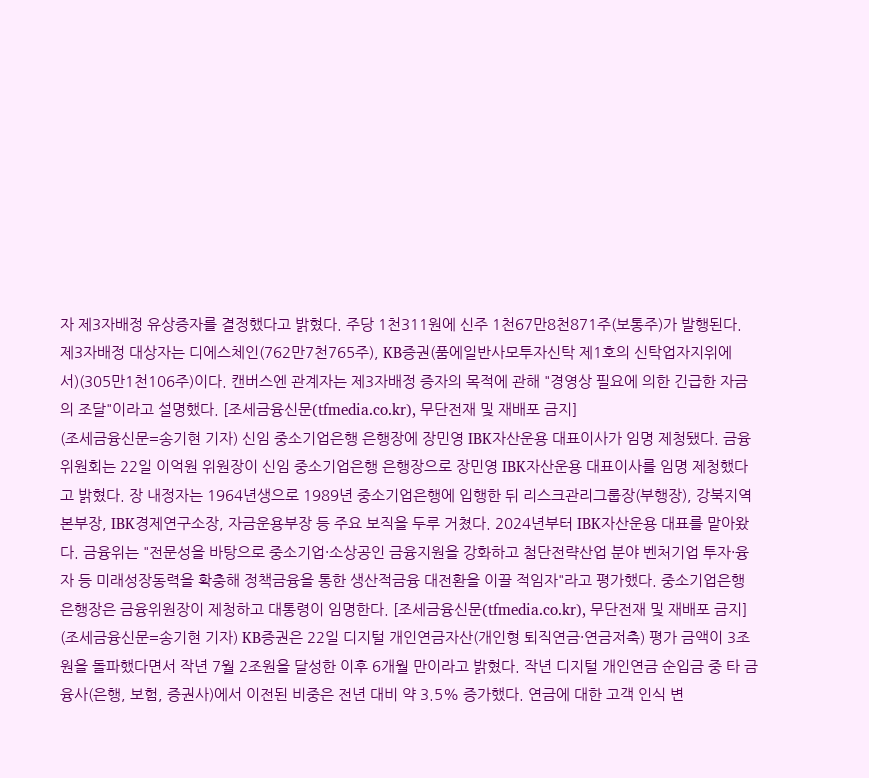자 제3자배정 유상증자를 결정했다고 밝혔다. 주당 1천311원에 신주 1천67만8천871주(보통주)가 발행된다. 제3자배정 대상자는 디에스체인(762만7천765주), KB증권(품에일반사모투자신탁 제1호의 신탁업자지위에서)(305만1천106주)이다. 캔버스엔 관계자는 제3자배정 증자의 목적에 관해 "경영상 필요에 의한 긴급한 자금의 조달"이라고 설명했다. [조세금융신문(tfmedia.co.kr), 무단전재 및 재배포 금지]
(조세금융신문=송기현 기자) 신임 중소기업은행 은행장에 장민영 IBK자산운용 대표이사가 임명 제청됐다. 금융위원회는 22일 이억원 위원장이 신임 중소기업은행 은행장으로 장민영 IBK자산운용 대표이사를 임명 제청했다고 밝혔다. 장 내정자는 1964년생으로 1989년 중소기업은행에 입행한 뒤 리스크관리그룹장(부행장), 강북지역본부장, IBK경제연구소장, 자금운용부장 등 주요 보직을 두루 거쳤다. 2024년부터 IBK자산운용 대표를 맡아왔다. 금융위는 "전문성을 바탕으로 중소기업·소상공인 금융지원을 강화하고 첨단전략산업 분야 벤처기업 투자·융자 등 미래성장동력을 확충해 정책금융을 통한 생산적금융 대전환을 이끌 적임자"라고 평가했다. 중소기업은행 은행장은 금융위원장이 제청하고 대통령이 임명한다. [조세금융신문(tfmedia.co.kr), 무단전재 및 재배포 금지]
(조세금융신문=송기현 기자) KB증권은 22일 디지털 개인연금자산(개인형 퇴직연금·연금저축) 평가 금액이 3조원을 돌파했다면서 작년 7월 2조원을 달성한 이후 6개월 만이라고 밝혔다. 작년 디지털 개인연금 순입금 중 타 금융사(은행, 보험, 증권사)에서 이전된 비중은 전년 대비 약 3.5% 증가했다. 연금에 대한 고객 인식 변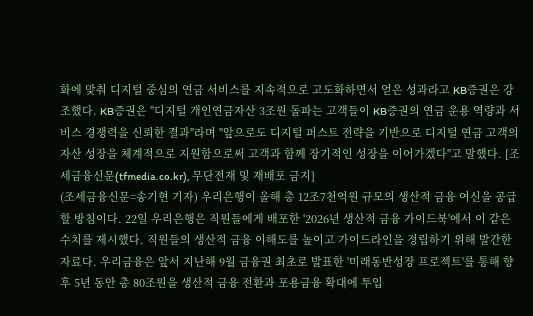화에 맞춰 디지털 중심의 연금 서비스를 지속적으로 고도화하면서 얻은 성과라고 KB증권은 강조했다. KB증권은 "디지털 개인연금자산 3조원 돌파는 고객들이 KB증권의 연금 운용 역량과 서비스 경쟁력을 신뢰한 결과"라며 "앞으로도 디지털 퍼스트 전략을 기반으로 디지털 연금 고객의 자산 성장을 체계적으로 지원함으로써 고객과 함께 장기적인 성장을 이어가겠다"고 말했다. [조세금융신문(tfmedia.co.kr), 무단전재 및 재배포 금지]
(조세금융신문=송기현 기자) 우리은행이 올해 총 12조7천억원 규모의 생산적 금융 여신을 공급할 방침이다. 22일 우리은행은 직원들에게 배포한 '2026년 생산적 금융 가이드북'에서 이 같은 수치를 제시했다. 직원들의 생산적 금융 이해도를 높이고 가이드라인을 정립하기 위해 발간한 자료다. 우리금융은 앞서 지난해 9월 금융권 최초로 발표한 '미래동반성장 프로젝트'를 통해 향후 5년 동안 총 80조원을 생산적 금융 전환과 포용금융 확대에 투입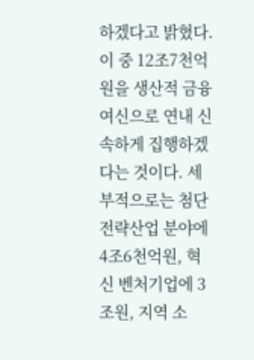하겠다고 밝혔다. 이 중 12조7천억원을 생산적 금융 여신으로 연내 신속하게 집행하겠다는 것이다. 세부적으로는 첨단전략산업 분야에 4조6천억원, 혁신 벤처기업에 3조원, 지역 소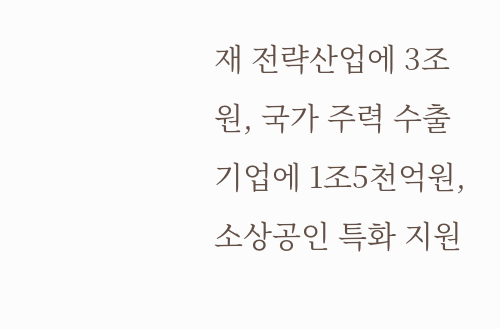재 전략산업에 3조원, 국가 주력 수출기업에 1조5천억원, 소상공인 특화 지원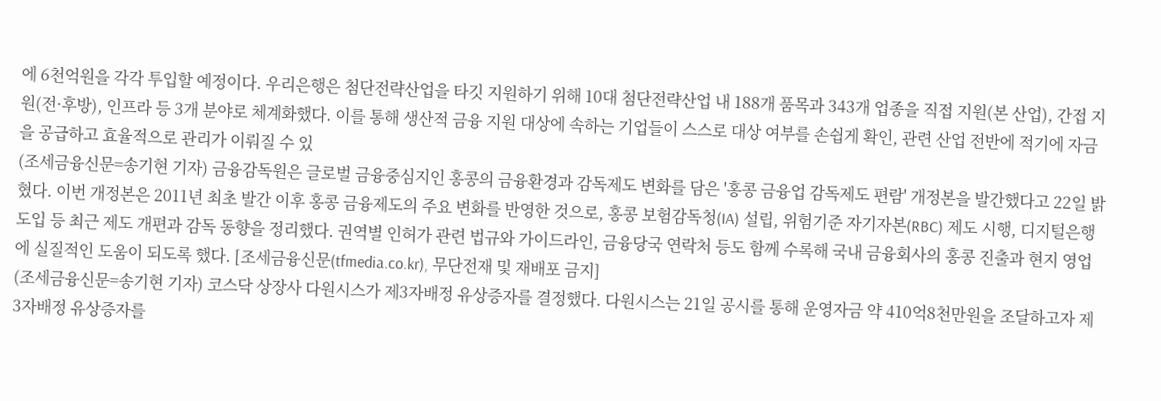에 6천억원을 각각 투입할 예정이다. 우리은행은 첨단전략산업을 타깃 지원하기 위해 10대 첨단전략산업 내 188개 품목과 343개 업종을 직접 지원(본 산업), 간접 지원(전·후방), 인프라 등 3개 분야로 체계화했다. 이를 통해 생산적 금융 지원 대상에 속하는 기업들이 스스로 대상 여부를 손쉽게 확인, 관련 산업 전반에 적기에 자금을 공급하고 효율적으로 관리가 이뤄질 수 있
(조세금융신문=송기현 기자) 금융감독원은 글로벌 금융중심지인 홍콩의 금융환경과 감독제도 변화를 담은 '홍콩 금융업 감독제도 편람' 개정본을 발간했다고 22일 밝혔다. 이번 개정본은 2011년 최초 발간 이후 홍콩 금융제도의 주요 변화를 반영한 것으로, 홍콩 보험감독청(IA) 설립, 위험기준 자기자본(RBC) 제도 시행, 디지털은행 도입 등 최근 제도 개편과 감독 동향을 정리했다. 권역별 인허가 관련 법규와 가이드라인, 금융당국 연락처 등도 함께 수록해 국내 금융회사의 홍콩 진출과 현지 영업에 실질적인 도움이 되도록 했다. [조세금융신문(tfmedia.co.kr), 무단전재 및 재배포 금지]
(조세금융신문=송기현 기자) 코스닥 상장사 다원시스가 제3자배정 유상증자를 결정했다. 다원시스는 21일 공시를 통해 운영자금 약 410억8천만원을 조달하고자 제3자배정 유상증자를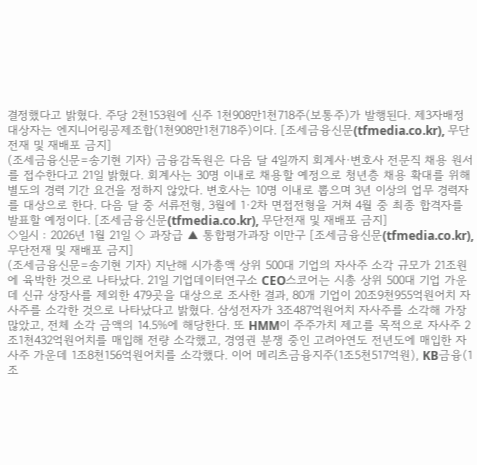결정했다고 밝혔다. 주당 2천153원에 신주 1천908만1천718주(보통주)가 발행된다. 제3자배정 대상자는 엔지니어링공제조합(1천908만1천718주)이다. [조세금융신문(tfmedia.co.kr), 무단전재 및 재배포 금지]
(조세금융신문=송기현 기자) 금융감독원은 다음 달 4일까지 회계사·변호사 전문직 채용 원서를 접수한다고 21일 밝혔다. 회계사는 30명 이내로 채용할 예정으로 청년층 채용 확대를 위해 별도의 경력 기간 요건을 정하지 않았다. 변호사는 10명 이내로 뽑으며 3년 이상의 업무 경력자를 대상으로 한다. 다음 달 중 서류전형, 3월에 1·2차 면접전형을 거쳐 4월 중 최종 합격자를 발표할 예정이다. [조세금융신문(tfmedia.co.kr), 무단전재 및 재배포 금지]
◇일시 : 2026년 1월 21일 ◇ 과장급 ▲ 통합평가과장 이만구 [조세금융신문(tfmedia.co.kr), 무단전재 및 재배포 금지]
(조세금융신문=송기현 기자) 지난해 시가총액 상위 500대 기업의 자사주 소각 규모가 21조원에 육박한 것으로 나타났다. 21일 기업데이터연구소 CEO스코어는 시총 상위 500대 기업 가운데 신규 상장사를 제외한 479곳을 대상으로 조사한 결과, 80개 기업이 20조9천955억원어치 자사주를 소각한 것으로 나타났다고 밝혔다. 삼성전자가 3조487억원어치 자사주를 소각해 가장 많았고, 전체 소각 금액의 14.5%에 해당한다. 또 HMM이 주주가치 제고를 목적으로 자사주 2조1천432억원어치를 매입해 전량 소각했고, 경영권 분쟁 중인 고려아연도 전년도에 매입한 자사주 가운데 1조8천156억원어치를 소각했다. 이어 메리츠금융지주(1조5천517억원), KB금융(1조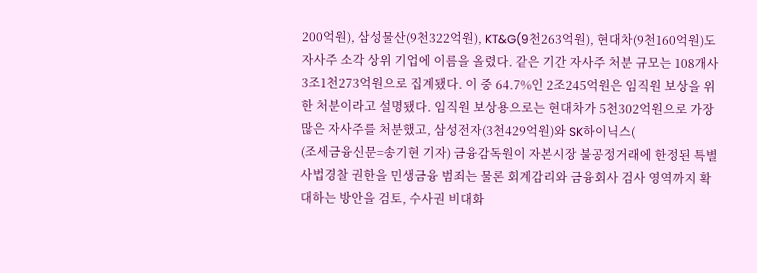200억원), 삼성물산(9천322억원), KT&G(9천263억원), 현대차(9천160억원)도 자사주 소각 상위 기업에 이름을 올렸다. 같은 기간 자사주 처분 규모는 108개사 3조1천273억원으로 집계됐다. 이 중 64.7%인 2조245억원은 임직원 보상을 위한 처분이라고 설명됐다. 임직원 보상용으로는 현대차가 5천302억원으로 가장 많은 자사주를 처분했고, 삼성전자(3천429억원)와 SK하이닉스(
(조세금융신문=송기현 기자) 금융감독원이 자본시장 불공정거래에 한정된 특별사법경찰 권한을 민생금융 범죄는 물론 회계감리와 금융회사 검사 영역까지 확대하는 방안을 검토, 수사권 비대화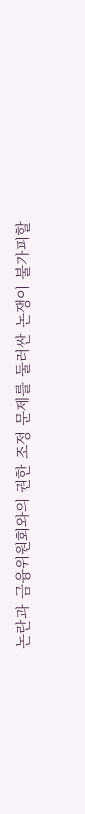논란과 금융위원회와의 권한 조정 문제를 둘러싼 논쟁이 불가피할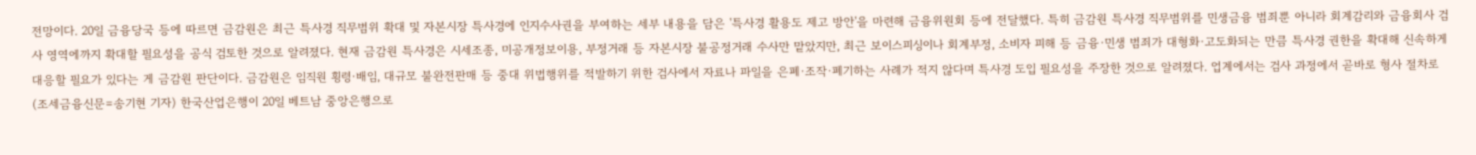전망이다. 20일 금융당국 등에 따르면 금감원은 최근 특사경 직무범위 확대 및 자본시장 특사경에 인지수사권을 부여하는 세부 내용을 담은 '특사경 활용도 제고 방안'을 마련해 금융위원회 등에 전달했다. 특히 금감원 특사경 직무범위를 민생금융 범죄뿐 아니라 회계감리와 금융회사 검사 영역에까지 확대할 필요성을 공식 검토한 것으로 알려졌다. 현재 금감원 특사경은 시세조종, 미공개정보이용, 부정거래 등 자본시장 불공정거래 수사만 맡았지만, 최근 보이스피싱이나 회계부정, 소비자 피해 등 금융·민생 범죄가 대형화·고도화되는 만큼 특사경 권한을 확대해 신속하게 대응할 필요가 있다는 게 금감원 판단이다. 금감원은 임직원 횡령·배임, 대규모 불완전판매 등 중대 위법행위를 적발하기 위한 검사에서 자료나 파일을 은폐·조작·폐기하는 사례가 적지 않다며 특사경 도입 필요성을 주장한 것으로 알려졌다. 업계에서는 검사 과정에서 곧바로 형사 절차로
(조세금융신문=송기현 기자) 한국산업은행이 20일 베트남 중앙은행으로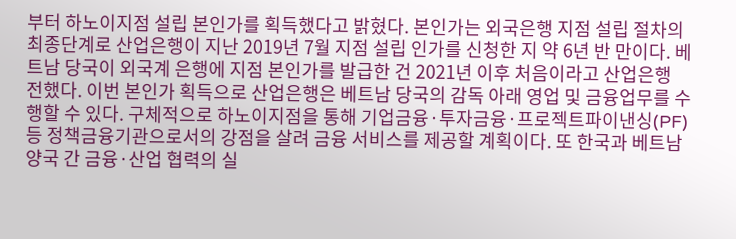부터 하노이지점 설립 본인가를 획득했다고 밝혔다. 본인가는 외국은행 지점 설립 절차의 최종단계로 산업은행이 지난 2019년 7월 지점 설립 인가를 신청한 지 약 6년 반 만이다. 베트남 당국이 외국계 은행에 지점 본인가를 발급한 건 2021년 이후 처음이라고 산업은행 전했다. 이번 본인가 획득으로 산업은행은 베트남 당국의 감독 아래 영업 및 금융업무를 수행할 수 있다. 구체적으로 하노이지점을 통해 기업금융·투자금융·프로젝트파이낸싱(PF) 등 정책금융기관으로서의 강점을 살려 금융 서비스를 제공할 계획이다. 또 한국과 베트남 양국 간 금융·산업 협력의 실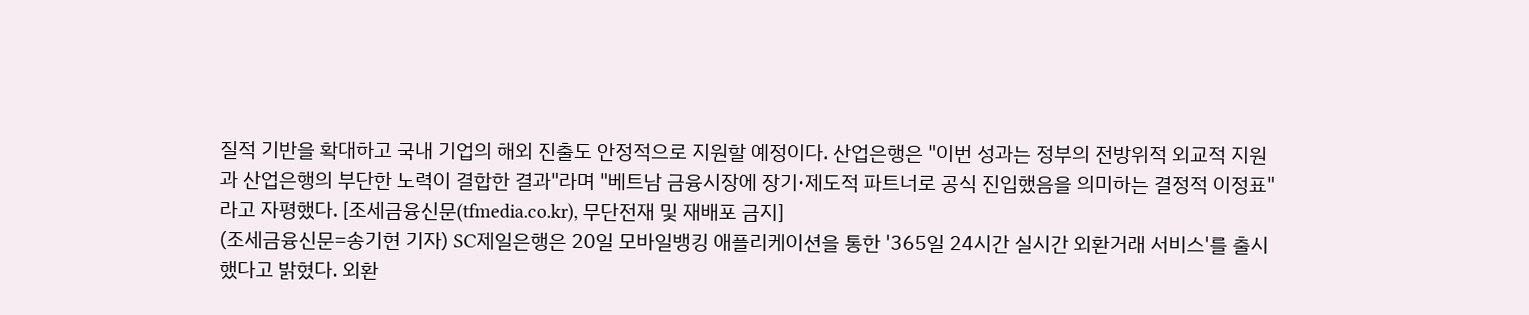질적 기반을 확대하고 국내 기업의 해외 진출도 안정적으로 지원할 예정이다. 산업은행은 "이번 성과는 정부의 전방위적 외교적 지원과 산업은행의 부단한 노력이 결합한 결과"라며 "베트남 금융시장에 장기·제도적 파트너로 공식 진입했음을 의미하는 결정적 이정표"라고 자평했다. [조세금융신문(tfmedia.co.kr), 무단전재 및 재배포 금지]
(조세금융신문=송기현 기자) SC제일은행은 20일 모바일뱅킹 애플리케이션을 통한 '365일 24시간 실시간 외환거래 서비스'를 출시했다고 밝혔다. 외환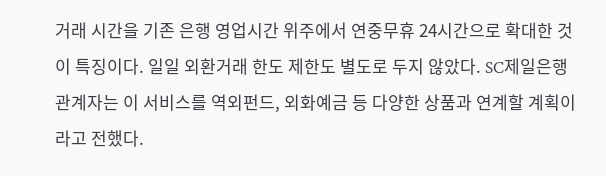거래 시간을 기존 은행 영업시간 위주에서 연중무휴 24시간으로 확대한 것이 특징이다. 일일 외환거래 한도 제한도 별도로 두지 않았다. SC제일은행 관계자는 이 서비스를 역외펀드, 외화예금 등 다양한 상품과 연계할 계획이라고 전했다.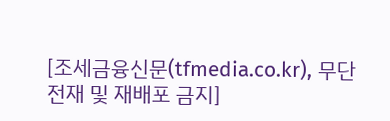[조세금융신문(tfmedia.co.kr), 무단전재 및 재배포 금지]